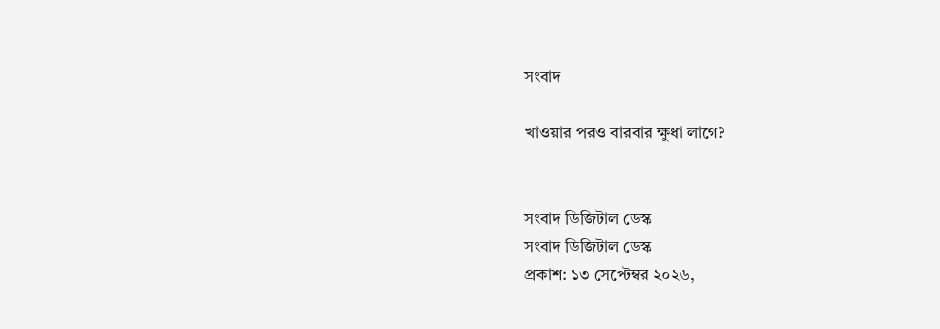সংবাদ

খাওয়ার পরও বারবার ক্ষুধা লাগে?


সংবাদ ডিজিটাল ডেস্ক
সংবাদ ডিজিটাল ডেস্ক
প্রকাশ: ১৩ সেপ্টেম্বর ২০২৬,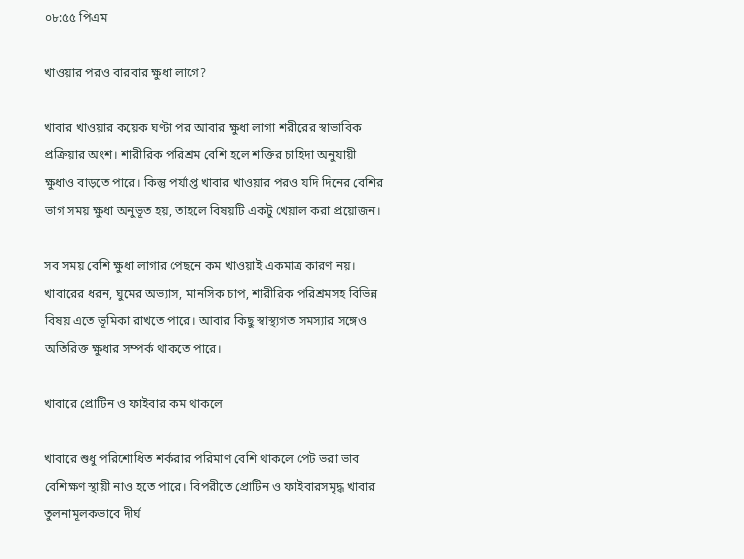০৮:৫৫ পিএম

খাওয়ার পরও বারবার ক্ষুধা লাগে?

খাবার খাওয়ার কয়েক ঘণ্টা পর আবার ক্ষুধা লাগা শরীরের স্বাভাবিক প্রক্রিয়ার অংশ। শারীরিক পরিশ্রম বেশি হলে শক্তির চাহিদা অনুযায়ী ক্ষুধাও বাড়তে পারে। কিন্তু পর্যাপ্ত খাবার খাওয়ার পরও যদি দিনের বেশির ভাগ সময় ক্ষুধা অনুভূত হয়, তাহলে বিষয়টি একটু খেয়াল করা প্রয়োজন।

সব সময় বেশি ক্ষুধা লাগার পেছনে কম খাওয়াই একমাত্র কারণ নয়। খাবারের ধরন, ঘুমের অভ্যাস, মানসিক চাপ, শারীরিক পরিশ্রমসহ বিভিন্ন বিষয় এতে ভূমিকা রাখতে পারে। আবার কিছু স্বাস্থ্যগত সমস্যার সঙ্গেও অতিরিক্ত ক্ষুধার সম্পর্ক থাকতে পারে।

খাবারে প্রোটিন ও ফাইবার কম থাকলে

খাবারে শুধু পরিশোধিত শর্করার পরিমাণ বেশি থাকলে পেট ভরা ভাব বেশিক্ষণ স্থায়ী নাও হতে পারে। বিপরীতে প্রোটিন ও ফাইবারসমৃদ্ধ খাবার তুলনামূলকভাবে দীর্ঘ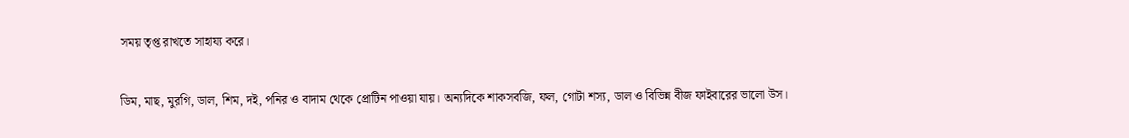সময় তৃপ্ত রাখতে সাহায্য করে।

ডিম, মাছ, মুরগি, ডাল, শিম, দই, পনির ও বাদাম থেকে প্রোটিন পাওয়া যায়। অন্যদিকে শাকসবজি, ফল, গোটা শস্য, ডাল ও বিভিন্ন বীজ ফাইবারের ভালো উস।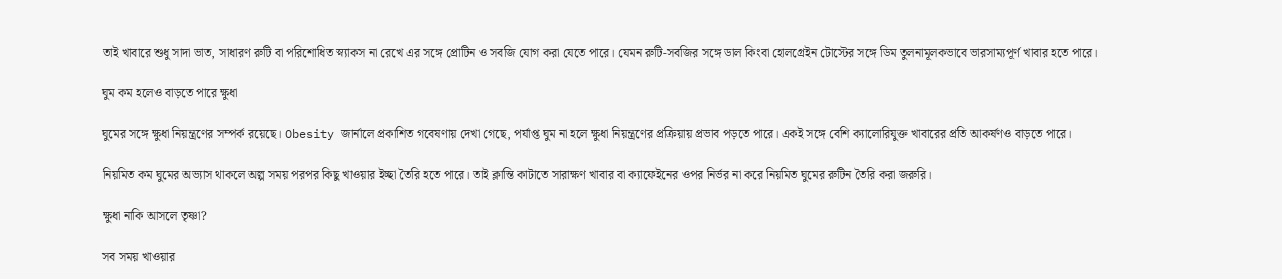তাই খাবারে শুধু সাদা ভাত, সাধারণ রুটি বা পরিশোধিত স্ন্যাকস না রেখে এর সঙ্গে প্রোটিন ও সবজি যোগ করা যেতে পারে। যেমন রুটি-সবজির সঙ্গে ডাল কিংবা হোলগ্রেইন টোস্টের সঙ্গে ডিম তুলনামূলকভাবে ভারসাম্যপূর্ণ খাবার হতে পারে।

ঘুম কম হলেও বাড়তে পারে ক্ষুধা

ঘুমের সঙ্গে ক্ষুধা নিয়ন্ত্রণের সম্পর্ক রয়েছে। Obesity জার্নালে প্রকাশিত গবেষণায় দেখা গেছে, পর্যাপ্ত ঘুম না হলে ক্ষুধা নিয়ন্ত্রণের প্রক্রিয়ায় প্রভাব পড়তে পারে। একই সঙ্গে বেশি ক্যালোরিযুক্ত খাবারের প্রতি আকর্ষণও বাড়তে পারে।

নিয়মিত কম ঘুমের অভ্যাস থাকলে অল্প সময় পরপর কিছু খাওয়ার ইচ্ছা তৈরি হতে পারে। তাই ক্লান্তি কাটাতে সারাক্ষণ খাবার বা ক্যাফেইনের ওপর নির্ভর না করে নিয়মিত ঘুমের রুটিন তৈরি করা জরুরি।

ক্ষুধা নাকি আসলে তৃষ্ণা?

সব সময় খাওয়ার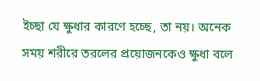ইচ্ছা যে ক্ষুধার কারণে হচ্ছে, তা নয়। অনেক সময় শরীরে তরলের প্রয়োজনকেও ক্ষুধা বলে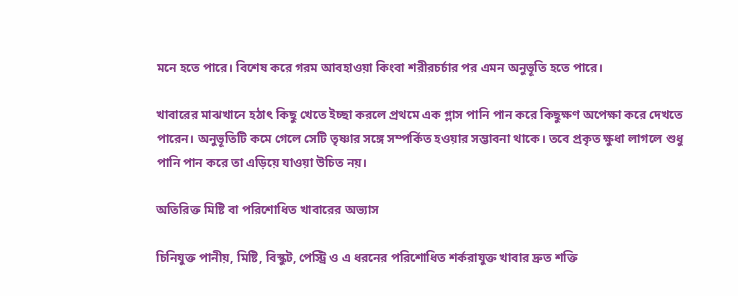মনে হতে পারে। বিশেষ করে গরম আবহাওয়া কিংবা শরীরচর্চার পর এমন অনুভূতি হতে পারে।

খাবারের মাঝখানে হঠাৎ কিছু খেতে ইচ্ছা করলে প্রথমে এক গ্লাস পানি পান করে কিছুক্ষণ অপেক্ষা করে দেখতে পারেন। অনুভূতিটি কমে গেলে সেটি তৃষ্ণার সঙ্গে সম্পর্কিত হওয়ার সম্ভাবনা থাকে। তবে প্রকৃত ক্ষুধা লাগলে শুধু পানি পান করে তা এড়িয়ে যাওয়া উচিত নয়।

অতিরিক্ত মিষ্টি বা পরিশোধিত খাবারের অভ্যাস

চিনিযুক্ত পানীয়, মিষ্টি, বিস্কুট, পেস্ট্রি ও এ ধরনের পরিশোধিত শর্করাযুক্ত খাবার দ্রুত শক্তি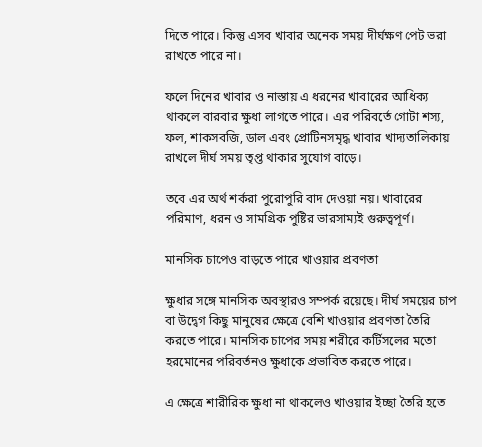দিতে পারে। কিন্তু এসব খাবার অনেক সময় দীর্ঘক্ষণ পেট ভরা রাখতে পারে না।

ফলে দিনের খাবার ও নাস্তায় এ ধরনের খাবারের আধিক্য থাকলে বারবার ক্ষুধা লাগতে পারে। এর পরিবর্তে গোটা শস্য, ফল, শাকসবজি, ডাল এবং প্রোটিনসমৃদ্ধ খাবার খাদ্যতালিকায় রাখলে দীর্ঘ সময় তৃপ্ত থাকার সুযোগ বাড়ে।

তবে এর অর্থ শর্করা পুরোপুরি বাদ দেওয়া নয়। খাবারের পরিমাণ, ধরন ও সামগ্রিক পুষ্টির ভারসাম্যই গুরুত্বপূর্ণ।

মানসিক চাপেও বাড়তে পারে খাওয়ার প্রবণতা

ক্ষুধার সঙ্গে মানসিক অবস্থারও সম্পর্ক রয়েছে। দীর্ঘ সময়ের চাপ বা উদ্বেগ কিছু মানুষের ক্ষেত্রে বেশি খাওয়ার প্রবণতা তৈরি করতে পারে। মানসিক চাপের সময় শরীরে কর্টিসলের মতো হরমোনের পরিবর্তনও ক্ষুধাকে প্রভাবিত করতে পারে।

এ ক্ষেত্রে শারীরিক ক্ষুধা না থাকলেও খাওয়ার ইচ্ছা তৈরি হতে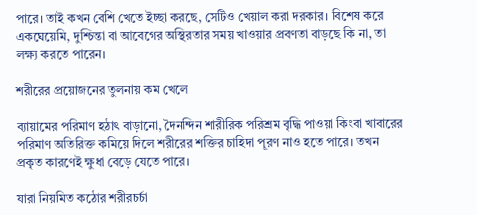পারে। তাই কখন বেশি খেতে ইচ্ছা করছে, সেটিও খেয়াল করা দরকার। বিশেষ করে একঘেয়েমি, দুশ্চিন্তা বা আবেগের অস্থিরতার সময় খাওয়ার প্রবণতা বাড়ছে কি না, তা লক্ষ্য করতে পারেন।

শরীরের প্রয়োজনের তুলনায় কম খেলে

ব্যায়ামের পরিমাণ হঠাৎ বাড়ানো, দৈনন্দিন শারীরিক পরিশ্রম বৃদ্ধি পাওয়া কিংবা খাবারের পরিমাণ অতিরিক্ত কমিয়ে দিলে শরীরের শক্তির চাহিদা পূরণ নাও হতে পারে। তখন প্রকৃত কারণেই ক্ষুধা বেড়ে যেতে পারে।

যারা নিয়মিত কঠোর শরীরচর্চা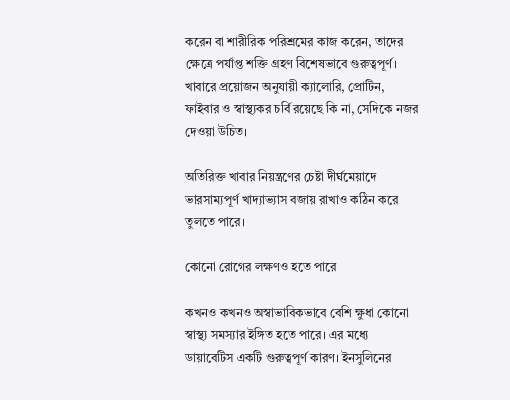করেন বা শারীরিক পরিশ্রমের কাজ করেন, তাদের ক্ষেত্রে পর্যাপ্ত শক্তি গ্রহণ বিশেষভাবে গুরুত্বপূর্ণ। খাবারে প্রয়োজন অনুযায়ী ক্যালোরি, প্রোটিন, ফাইবার ও স্বাস্থ্যকর চর্বি রয়েছে কি না, সেদিকে নজর দেওয়া উচিত।

অতিরিক্ত খাবার নিয়ন্ত্রণের চেষ্টা দীর্ঘমেয়াদে ভারসাম্যপূর্ণ খাদ্যাভ্যাস বজায় রাখাও কঠিন করে তুলতে পারে।

কোনো রোগের লক্ষণও হতে পারে

কখনও কখনও অস্বাভাবিকভাবে বেশি ক্ষুধা কোনো স্বাস্থ্য সমস্যার ইঙ্গিত হতে পারে। এর মধ্যে ডায়াবেটিস একটি গুরুত্বপূর্ণ কারণ। ইনসুলিনের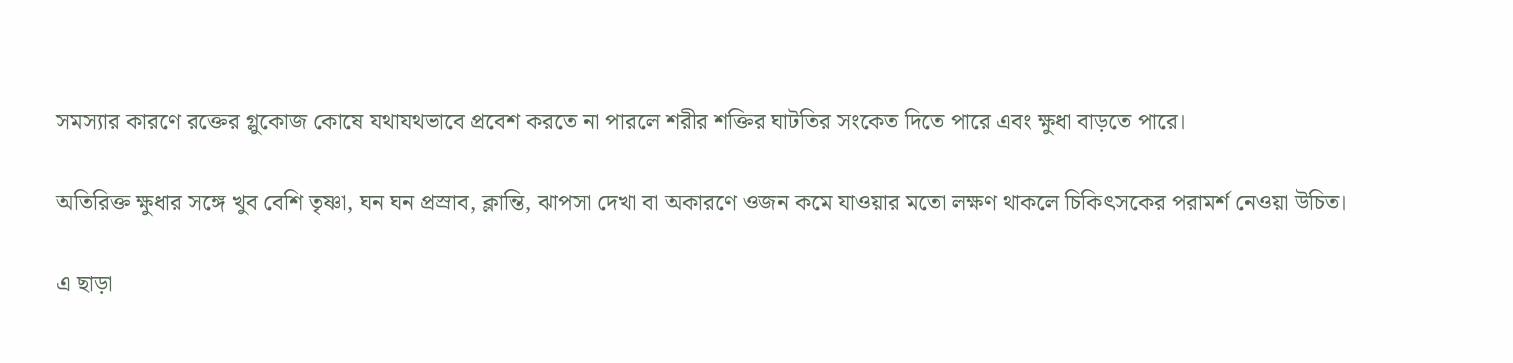সমস্যার কারণে রক্তের গ্লুকোজ কোষে যথাযথভাবে প্রবেশ করতে না পারলে শরীর শক্তির ঘাটতির সংকেত দিতে পারে এবং ক্ষুধা বাড়তে পারে।

অতিরিক্ত ক্ষুধার সঙ্গে খুব বেশি তৃষ্ণা, ঘন ঘন প্রস্রাব, ক্লান্তি, ঝাপসা দেখা বা অকারণে ওজন কমে যাওয়ার মতো লক্ষণ থাকলে চিকিৎসকের পরামর্শ নেওয়া উচিত।

এ ছাড়া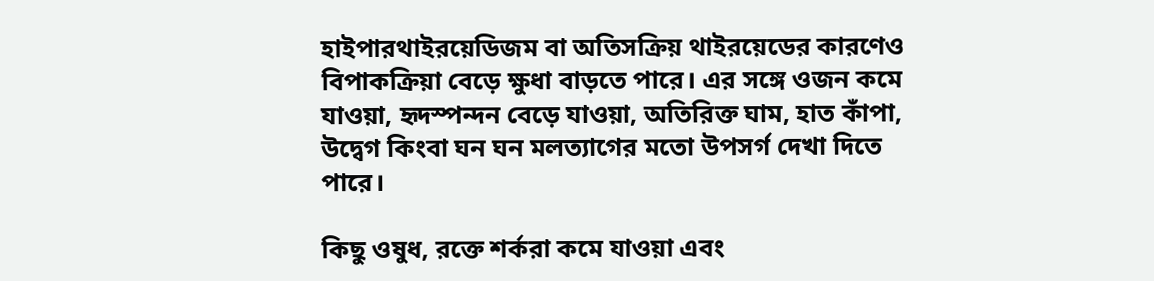হাইপারথাইরয়েডিজম বা অতিসক্রিয় থাইরয়েডের কারণেও বিপাকক্রিয়া বেড়ে ক্ষুধা বাড়তে পারে। এর সঙ্গে ওজন কমে যাওয়া, হৃদস্পন্দন বেড়ে যাওয়া, অতিরিক্ত ঘাম, হাত কাঁপা, উদ্বেগ কিংবা ঘন ঘন মলত্যাগের মতো উপসর্গ দেখা দিতে পারে।

কিছু ওষুধ, রক্তে শর্করা কমে যাওয়া এবং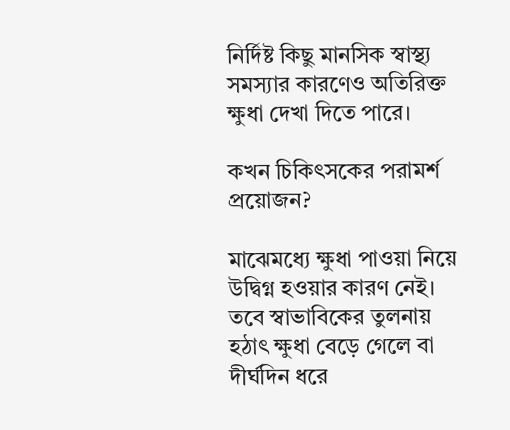নির্দিষ্ট কিছু মানসিক স্বাস্থ্য সমস্যার কারণেও অতিরিক্ত ক্ষুধা দেখা দিতে পারে।

কখন চিকিৎসকের পরামর্শ প্রয়োজন?

মাঝেমধ্যে ক্ষুধা পাওয়া নিয়ে উদ্বিগ্ন হওয়ার কারণ নেই। তবে স্বাভাবিকের তুলনায় হঠাৎ ক্ষুধা বেড়ে গেলে বা দীর্ঘদিন ধরে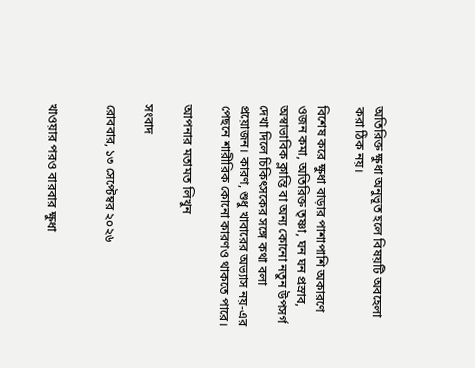অতিরিক্ত ক্ষুধা অনুভূত হলে বিষয়টি অবহেলা করা ঠিক নয়।

বিশেষ করে ক্ষুধা বাড়ার পাশাপাশি অকারণে ওজন কমা, অতিরিক্ত তৃষ্ণা, ঘন ঘন প্রস্রাব, অস্বাভাবিক ক্লান্তি বা অন্য কোনো নতুন উপসর্গ দেখা দিলে চিকিৎসকের সঙ্গে কথা বলা প্রয়োজন। কারণ, শুধু খাবারের অভ্যাস নয়-এর পেছনে শারীরিক কোনো কারণও থাকতে পারে।

আপনার মতামত লিখুন

সংবাদ

রোববার, ১৩ সেপ্টেম্বর ২০২৬


খাওয়ার পরও বারবার ক্ষুধা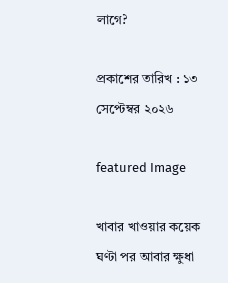লাগে?

প্রকাশের তারিখ : ১৩ সেপ্টেম্বর ২০২৬

featured Image

খাবার খাওয়ার কয়েক ঘণ্টা পর আবার ক্ষুধা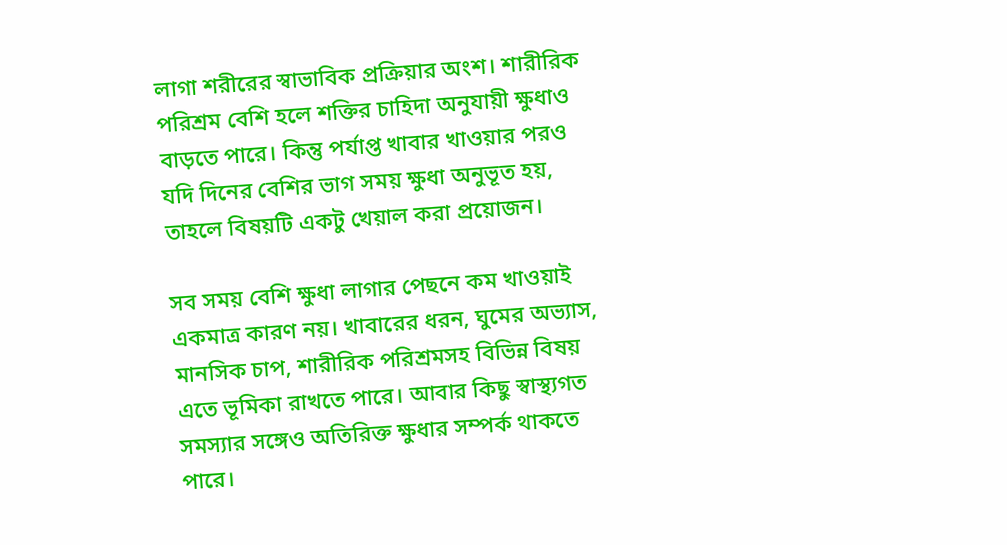লাগা শরীরের স্বাভাবিক প্রক্রিয়ার অংশ। শারীরিক পরিশ্রম বেশি হলে শক্তির চাহিদা অনুযায়ী ক্ষুধাও বাড়তে পারে। কিন্তু পর্যাপ্ত খাবার খাওয়ার পরও যদি দিনের বেশির ভাগ সময় ক্ষুধা অনুভূত হয়, তাহলে বিষয়টি একটু খেয়াল করা প্রয়োজন।

সব সময় বেশি ক্ষুধা লাগার পেছনে কম খাওয়াই একমাত্র কারণ নয়। খাবারের ধরন, ঘুমের অভ্যাস, মানসিক চাপ, শারীরিক পরিশ্রমসহ বিভিন্ন বিষয় এতে ভূমিকা রাখতে পারে। আবার কিছু স্বাস্থ্যগত সমস্যার সঙ্গেও অতিরিক্ত ক্ষুধার সম্পর্ক থাকতে পারে।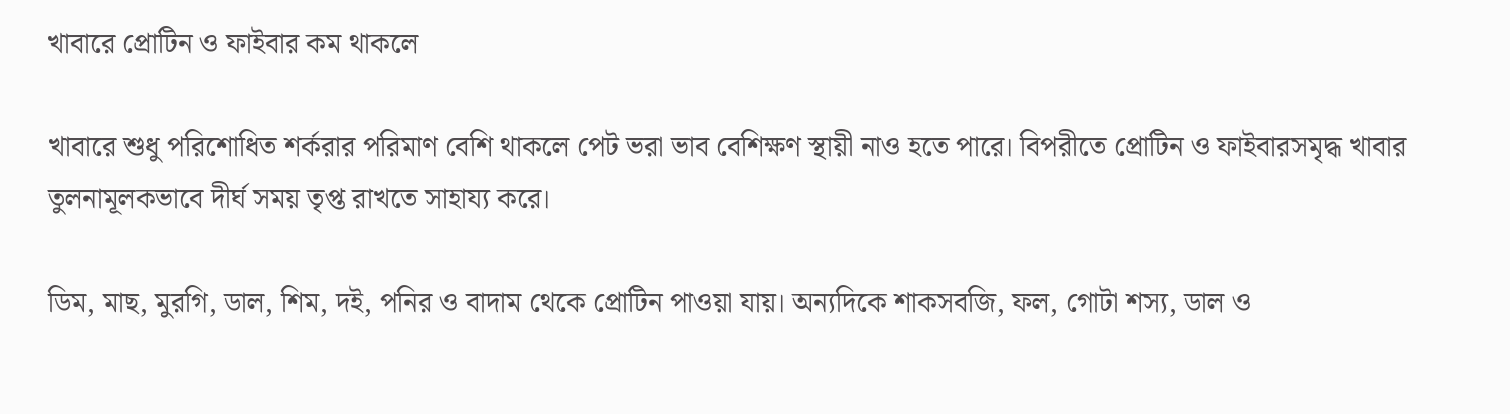খাবারে প্রোটিন ও ফাইবার কম থাকলে

খাবারে শুধু পরিশোধিত শর্করার পরিমাণ বেশি থাকলে পেট ভরা ভাব বেশিক্ষণ স্থায়ী নাও হতে পারে। বিপরীতে প্রোটিন ও ফাইবারসমৃদ্ধ খাবার তুলনামূলকভাবে দীর্ঘ সময় তৃপ্ত রাখতে সাহায্য করে।

ডিম, মাছ, মুরগি, ডাল, শিম, দই, পনির ও বাদাম থেকে প্রোটিন পাওয়া যায়। অন্যদিকে শাকসবজি, ফল, গোটা শস্য, ডাল ও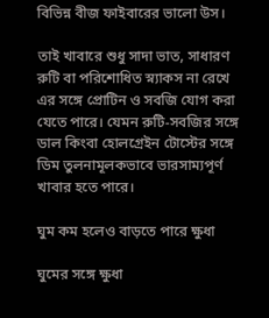বিভিন্ন বীজ ফাইবারের ভালো উস।

তাই খাবারে শুধু সাদা ভাত, সাধারণ রুটি বা পরিশোধিত স্ন্যাকস না রেখে এর সঙ্গে প্রোটিন ও সবজি যোগ করা যেতে পারে। যেমন রুটি-সবজির সঙ্গে ডাল কিংবা হোলগ্রেইন টোস্টের সঙ্গে ডিম তুলনামূলকভাবে ভারসাম্যপূর্ণ খাবার হতে পারে।

ঘুম কম হলেও বাড়তে পারে ক্ষুধা

ঘুমের সঙ্গে ক্ষুধা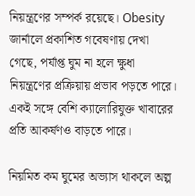নিয়ন্ত্রণের সম্পর্ক রয়েছে। Obesity জার্নালে প্রকাশিত গবেষণায় দেখা গেছে, পর্যাপ্ত ঘুম না হলে ক্ষুধা নিয়ন্ত্রণের প্রক্রিয়ায় প্রভাব পড়তে পারে। একই সঙ্গে বেশি ক্যালোরিযুক্ত খাবারের প্রতি আকর্ষণও বাড়তে পারে।

নিয়মিত কম ঘুমের অভ্যাস থাকলে অল্প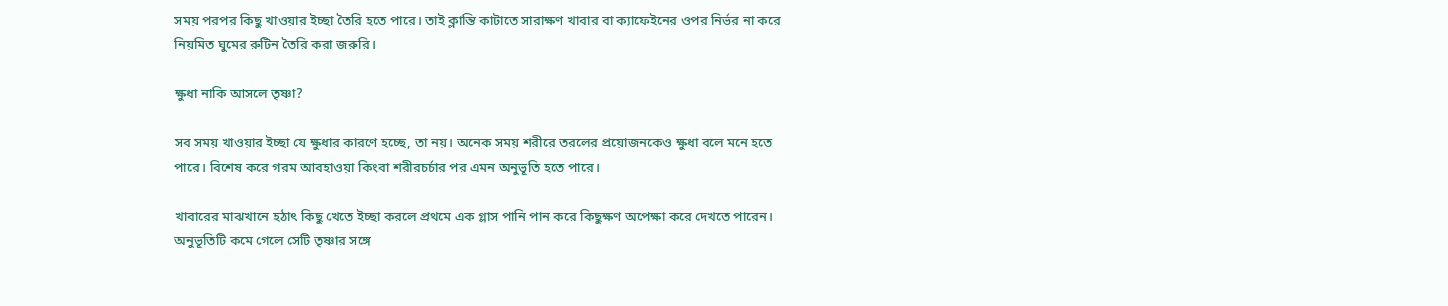সময় পরপর কিছু খাওয়ার ইচ্ছা তৈরি হতে পারে। তাই ক্লান্তি কাটাতে সারাক্ষণ খাবার বা ক্যাফেইনের ওপর নির্ভর না করে নিয়মিত ঘুমের রুটিন তৈরি করা জরুরি।

ক্ষুধা নাকি আসলে তৃষ্ণা?

সব সময় খাওয়ার ইচ্ছা যে ক্ষুধার কারণে হচ্ছে, তা নয়। অনেক সময় শরীরে তরলের প্রয়োজনকেও ক্ষুধা বলে মনে হতে পারে। বিশেষ করে গরম আবহাওয়া কিংবা শরীরচর্চার পর এমন অনুভূতি হতে পারে।

খাবারের মাঝখানে হঠাৎ কিছু খেতে ইচ্ছা করলে প্রথমে এক গ্লাস পানি পান করে কিছুক্ষণ অপেক্ষা করে দেখতে পারেন। অনুভূতিটি কমে গেলে সেটি তৃষ্ণার সঙ্গে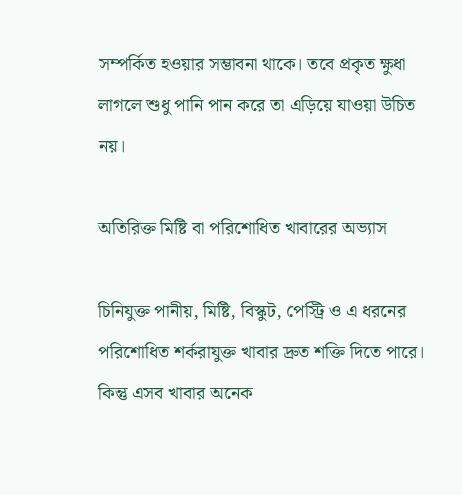সম্পর্কিত হওয়ার সম্ভাবনা থাকে। তবে প্রকৃত ক্ষুধা লাগলে শুধু পানি পান করে তা এড়িয়ে যাওয়া উচিত নয়।

অতিরিক্ত মিষ্টি বা পরিশোধিত খাবারের অভ্যাস

চিনিযুক্ত পানীয়, মিষ্টি, বিস্কুট, পেস্ট্রি ও এ ধরনের পরিশোধিত শর্করাযুক্ত খাবার দ্রুত শক্তি দিতে পারে। কিন্তু এসব খাবার অনেক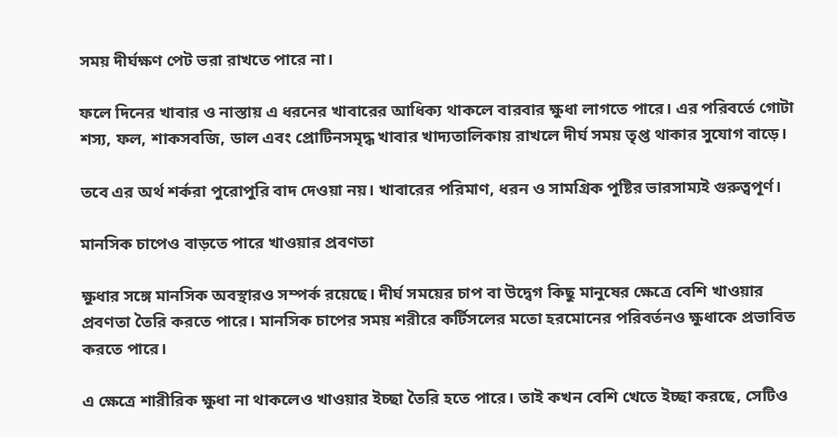সময় দীর্ঘক্ষণ পেট ভরা রাখতে পারে না।

ফলে দিনের খাবার ও নাস্তায় এ ধরনের খাবারের আধিক্য থাকলে বারবার ক্ষুধা লাগতে পারে। এর পরিবর্তে গোটা শস্য, ফল, শাকসবজি, ডাল এবং প্রোটিনসমৃদ্ধ খাবার খাদ্যতালিকায় রাখলে দীর্ঘ সময় তৃপ্ত থাকার সুযোগ বাড়ে।

তবে এর অর্থ শর্করা পুরোপুরি বাদ দেওয়া নয়। খাবারের পরিমাণ, ধরন ও সামগ্রিক পুষ্টির ভারসাম্যই গুরুত্বপূর্ণ।

মানসিক চাপেও বাড়তে পারে খাওয়ার প্রবণতা

ক্ষুধার সঙ্গে মানসিক অবস্থারও সম্পর্ক রয়েছে। দীর্ঘ সময়ের চাপ বা উদ্বেগ কিছু মানুষের ক্ষেত্রে বেশি খাওয়ার প্রবণতা তৈরি করতে পারে। মানসিক চাপের সময় শরীরে কর্টিসলের মতো হরমোনের পরিবর্তনও ক্ষুধাকে প্রভাবিত করতে পারে।

এ ক্ষেত্রে শারীরিক ক্ষুধা না থাকলেও খাওয়ার ইচ্ছা তৈরি হতে পারে। তাই কখন বেশি খেতে ইচ্ছা করছে, সেটিও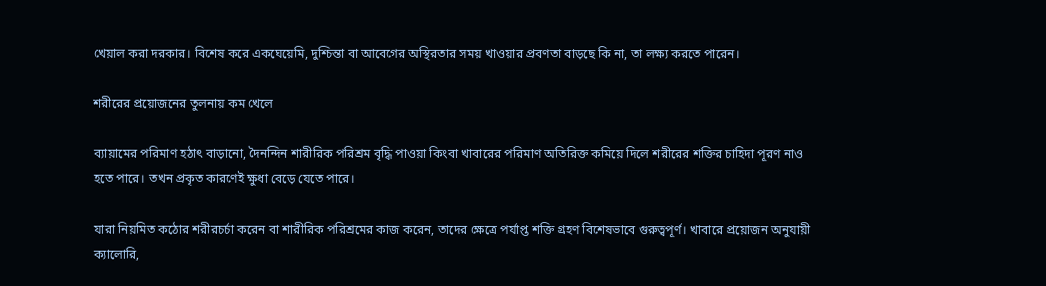খেয়াল করা দরকার। বিশেষ করে একঘেয়েমি, দুশ্চিন্তা বা আবেগের অস্থিরতার সময় খাওয়ার প্রবণতা বাড়ছে কি না, তা লক্ষ্য করতে পারেন।

শরীরের প্রয়োজনের তুলনায় কম খেলে

ব্যায়ামের পরিমাণ হঠাৎ বাড়ানো, দৈনন্দিন শারীরিক পরিশ্রম বৃদ্ধি পাওয়া কিংবা খাবারের পরিমাণ অতিরিক্ত কমিয়ে দিলে শরীরের শক্তির চাহিদা পূরণ নাও হতে পারে। তখন প্রকৃত কারণেই ক্ষুধা বেড়ে যেতে পারে।

যারা নিয়মিত কঠোর শরীরচর্চা করেন বা শারীরিক পরিশ্রমের কাজ করেন, তাদের ক্ষেত্রে পর্যাপ্ত শক্তি গ্রহণ বিশেষভাবে গুরুত্বপূর্ণ। খাবারে প্রয়োজন অনুযায়ী ক্যালোরি,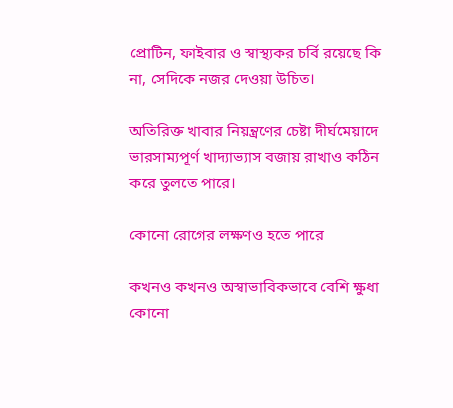প্রোটিন, ফাইবার ও স্বাস্থ্যকর চর্বি রয়েছে কি না, সেদিকে নজর দেওয়া উচিত।

অতিরিক্ত খাবার নিয়ন্ত্রণের চেষ্টা দীর্ঘমেয়াদে ভারসাম্যপূর্ণ খাদ্যাভ্যাস বজায় রাখাও কঠিন করে তুলতে পারে।

কোনো রোগের লক্ষণও হতে পারে

কখনও কখনও অস্বাভাবিকভাবে বেশি ক্ষুধা কোনো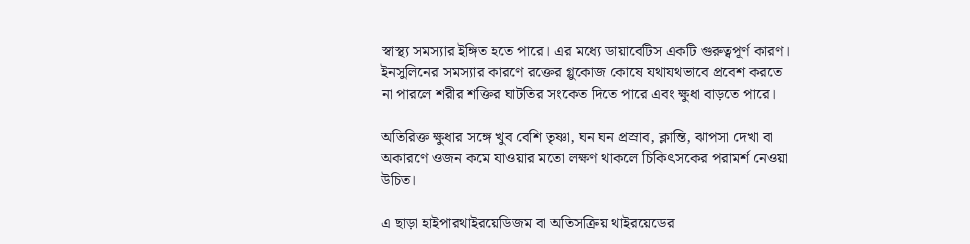স্বাস্থ্য সমস্যার ইঙ্গিত হতে পারে। এর মধ্যে ডায়াবেটিস একটি গুরুত্বপূর্ণ কারণ। ইনসুলিনের সমস্যার কারণে রক্তের গ্লুকোজ কোষে যথাযথভাবে প্রবেশ করতে না পারলে শরীর শক্তির ঘাটতির সংকেত দিতে পারে এবং ক্ষুধা বাড়তে পারে।

অতিরিক্ত ক্ষুধার সঙ্গে খুব বেশি তৃষ্ণা, ঘন ঘন প্রস্রাব, ক্লান্তি, ঝাপসা দেখা বা অকারণে ওজন কমে যাওয়ার মতো লক্ষণ থাকলে চিকিৎসকের পরামর্শ নেওয়া উচিত।

এ ছাড়া হাইপারথাইরয়েডিজম বা অতিসক্রিয় থাইরয়েডের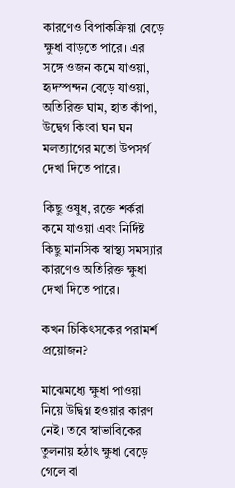কারণেও বিপাকক্রিয়া বেড়ে ক্ষুধা বাড়তে পারে। এর সঙ্গে ওজন কমে যাওয়া, হৃদস্পন্দন বেড়ে যাওয়া, অতিরিক্ত ঘাম, হাত কাঁপা, উদ্বেগ কিংবা ঘন ঘন মলত্যাগের মতো উপসর্গ দেখা দিতে পারে।

কিছু ওষুধ, রক্তে শর্করা কমে যাওয়া এবং নির্দিষ্ট কিছু মানসিক স্বাস্থ্য সমস্যার কারণেও অতিরিক্ত ক্ষুধা দেখা দিতে পারে।

কখন চিকিৎসকের পরামর্শ প্রয়োজন?

মাঝেমধ্যে ক্ষুধা পাওয়া নিয়ে উদ্বিগ্ন হওয়ার কারণ নেই। তবে স্বাভাবিকের তুলনায় হঠাৎ ক্ষুধা বেড়ে গেলে বা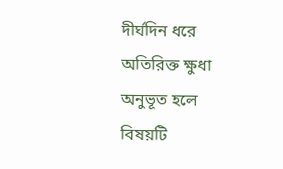দীর্ঘদিন ধরে অতিরিক্ত ক্ষুধা অনুভূত হলে বিষয়টি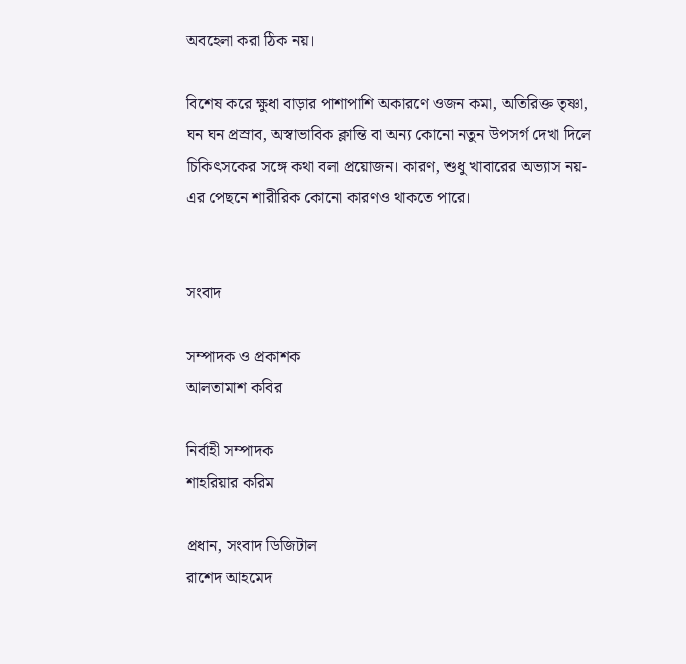অবহেলা করা ঠিক নয়।

বিশেষ করে ক্ষুধা বাড়ার পাশাপাশি অকারণে ওজন কমা, অতিরিক্ত তৃষ্ণা, ঘন ঘন প্রস্রাব, অস্বাভাবিক ক্লান্তি বা অন্য কোনো নতুন উপসর্গ দেখা দিলে চিকিৎসকের সঙ্গে কথা বলা প্রয়োজন। কারণ, শুধু খাবারের অভ্যাস নয়-এর পেছনে শারীরিক কোনো কারণও থাকতে পারে।


সংবাদ

সম্পাদক ও প্রকাশক
আলতামাশ কবির

নির্বাহী সম্পাদক
শাহরিয়ার করিম

প্রধান, সংবাদ ডিজিটাল
রাশেদ আহমেদ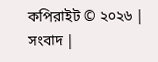কপিরাইট © ২০২৬ | সংবাদ |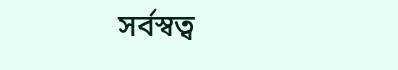সর্বস্বত্ব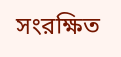সংরক্ষিত